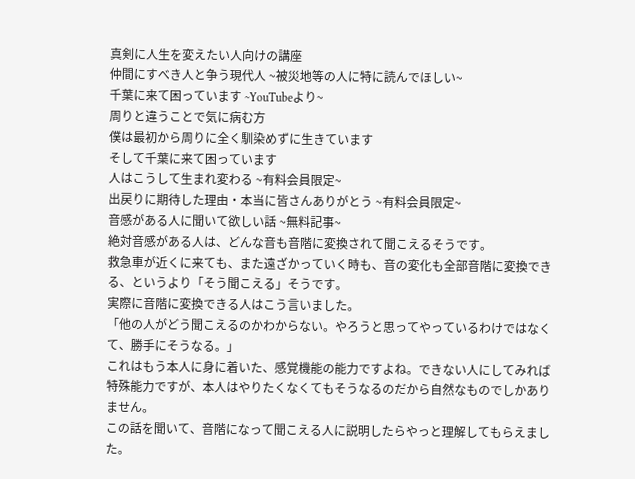真剣に人生を変えたい人向けの講座
仲間にすべき人と争う現代人 ~被災地等の人に特に読んでほしい~
千葉に来て困っています ~YouTubeより~
周りと違うことで気に病む方
僕は最初から周りに全く馴染めずに生きています
そして千葉に来て困っています
人はこうして生まれ変わる ~有料会員限定~
出戻りに期待した理由・本当に皆さんありがとう ~有料会員限定~
音感がある人に聞いて欲しい話 ~無料記事~
絶対音感がある人は、どんな音も音階に変換されて聞こえるそうです。
救急車が近くに来ても、また遠ざかっていく時も、音の変化も全部音階に変換できる、というより「そう聞こえる」そうです。
実際に音階に変換できる人はこう言いました。
「他の人がどう聞こえるのかわからない。やろうと思ってやっているわけではなくて、勝手にそうなる。」
これはもう本人に身に着いた、感覚機能の能力ですよね。できない人にしてみれば特殊能力ですが、本人はやりたくなくてもそうなるのだから自然なものでしかありません。
この話を聞いて、音階になって聞こえる人に説明したらやっと理解してもらえました。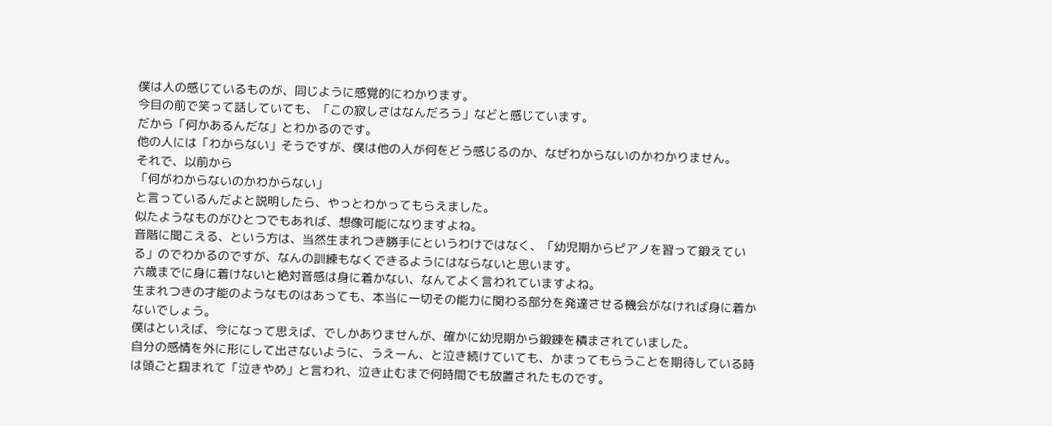僕は人の感じているものが、同じように感覚的にわかります。
今目の前で笑って話していても、「この寂しさはなんだろう」などと感じています。
だから「何かあるんだな」とわかるのです。
他の人には「わからない」そうですが、僕は他の人が何をどう感じるのか、なぜわからないのかわかりません。
それで、以前から
「何がわからないのかわからない」
と言っているんだよと説明したら、やっとわかってもらえました。
似たようなものがひとつでもあれば、想像可能になりますよね。
音階に聞こえる、という方は、当然生まれつき勝手にというわけではなく、「幼児期からピアノを習って鍛えている」のでわかるのですが、なんの訓練もなくできるようにはならないと思います。
六歳までに身に着けないと絶対音感は身に着かない、なんてよく言われていますよね。
生まれつきの才能のようなものはあっても、本当に一切その能力に関わる部分を発達させる機会がなければ身に着かないでしょう。
僕はといえば、今になって思えば、でしかありませんが、確かに幼児期から鍛錬を積まされていました。
自分の感情を外に形にして出さないように、うえーん、と泣き続けていても、かまってもらうことを期待している時は頭ごと掴まれて「泣きやめ」と言われ、泣き止むまで何時間でも放置されたものです。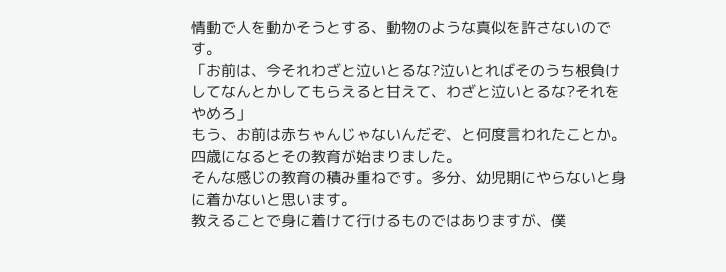情動で人を動かそうとする、動物のような真似を許さないのです。
「お前は、今それわざと泣いとるな?泣いとればそのうち根負けしてなんとかしてもらえると甘えて、わざと泣いとるな?それをやめろ」
もう、お前は赤ちゃんじゃないんだぞ、と何度言われたことか。
四歳になるとその教育が始まりました。
そんな感じの教育の積み重ねです。多分、幼児期にやらないと身に着かないと思います。
教えることで身に着けて行けるものではありますが、僕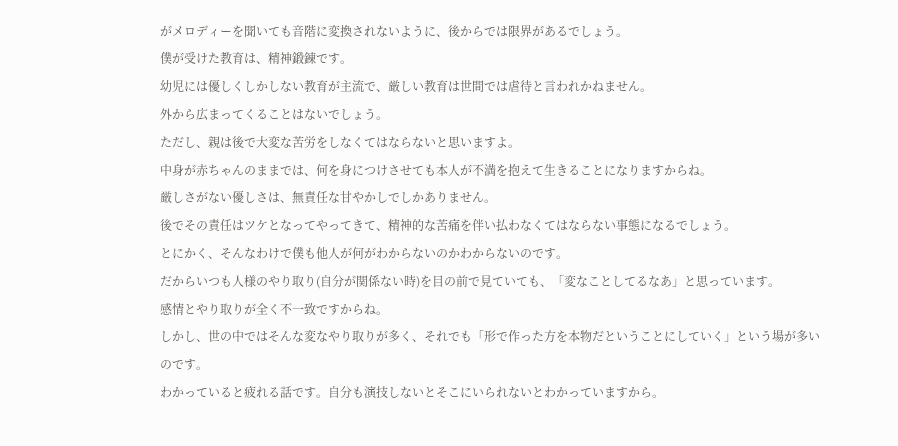がメロディーを聞いても音階に変換されないように、後からでは限界があるでしょう。
僕が受けた教育は、精神鍛錬です。
幼児には優しくしかしない教育が主流で、厳しい教育は世間では虐待と言われかねません。
外から広まってくることはないでしょう。
ただし、親は後で大変な苦労をしなくてはならないと思いますよ。
中身が赤ちゃんのままでは、何を身につけさせても本人が不満を抱えて生きることになりますからね。
厳しさがない優しさは、無責任な甘やかしでしかありません。
後でその責任はツケとなってやってきて、精神的な苦痛を伴い払わなくてはならない事態になるでしょう。
とにかく、そんなわけで僕も他人が何がわからないのかわからないのです。
だからいつも人様のやり取り(自分が関係ない時)を目の前で見ていても、「変なことしてるなあ」と思っています。
感情とやり取りが全く不一致ですからね。
しかし、世の中ではそんな変なやり取りが多く、それでも「形で作った方を本物だということにしていく」という場が多いのです。
わかっていると疲れる話です。自分も演技しないとそこにいられないとわかっていますから。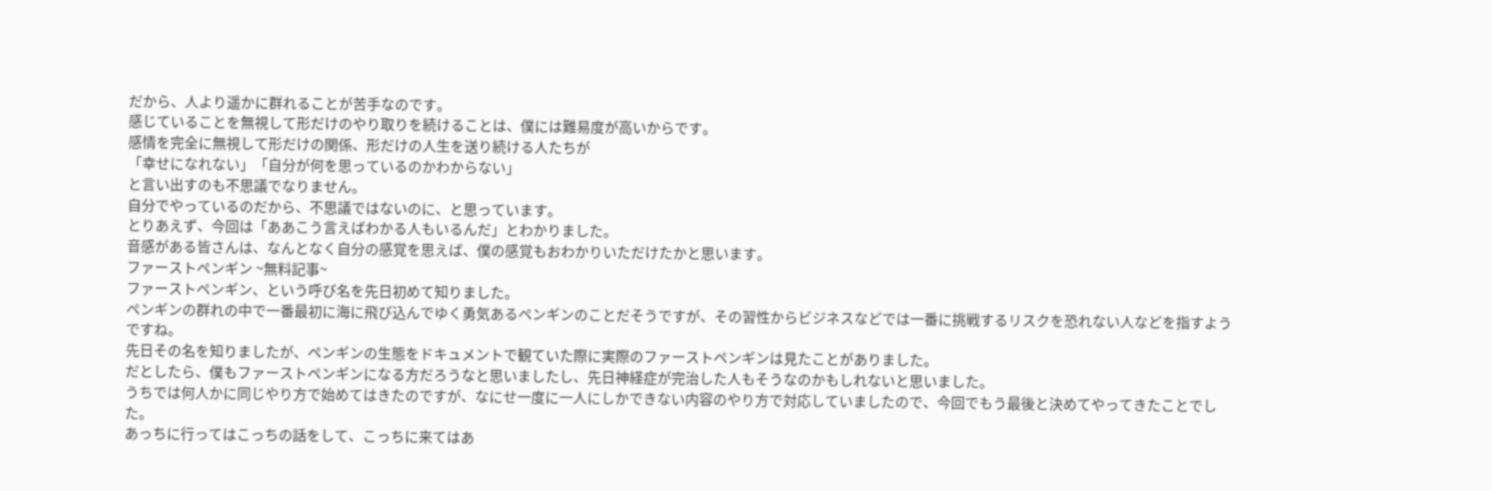だから、人より遥かに群れることが苦手なのです。
感じていることを無視して形だけのやり取りを続けることは、僕には難易度が高いからです。
感情を完全に無視して形だけの関係、形だけの人生を送り続ける人たちが
「幸せになれない」「自分が何を思っているのかわからない」
と言い出すのも不思議でなりません。
自分でやっているのだから、不思議ではないのに、と思っています。
とりあえず、今回は「ああこう言えばわかる人もいるんだ」とわかりました。
音感がある皆さんは、なんとなく自分の感覚を思えば、僕の感覚もおわかりいただけたかと思います。
ファーストペンギン ~無料記事~
ファーストペンギン、という呼び名を先日初めて知りました。
ペンギンの群れの中で一番最初に海に飛び込んでゆく勇気あるペンギンのことだそうですが、その習性からビジネスなどでは一番に挑戦するリスクを恐れない人などを指すようですね。
先日その名を知りましたが、ペンギンの生態をドキュメントで観ていた際に実際のファーストペンギンは見たことがありました。
だとしたら、僕もファーストペンギンになる方だろうなと思いましたし、先日神経症が完治した人もそうなのかもしれないと思いました。
うちでは何人かに同じやり方で始めてはきたのですが、なにせ一度に一人にしかできない内容のやり方で対応していましたので、今回でもう最後と決めてやってきたことでした。
あっちに行ってはこっちの話をして、こっちに来てはあ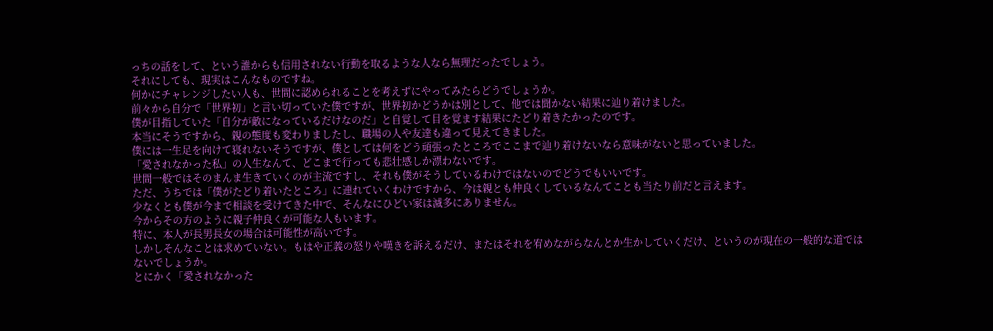っちの話をして、という誰からも信用されない行動を取るような人なら無理だったでしょう。
それにしても、現実はこんなものですね。
何かにチャレンジしたい人も、世間に認められることを考えずにやってみたらどうでしょうか。
前々から自分で「世界初」と言い切っていた僕ですが、世界初かどうかは別として、他では聞かない結果に辿り着けました。
僕が目指していた「自分が敵になっているだけなのだ」と自覚して目を覚ます結果にたどり着きたかったのです。
本当にそうですから、親の態度も変わりましたし、職場の人や友達も違って見えてきました。
僕には一生足を向けて寝れないそうですが、僕としては何をどう頑張ったところでここまで辿り着けないなら意味がないと思っていました。
「愛されなかった私」の人生なんて、どこまで行っても悲壮感しか漂わないです。
世間一般ではそのまんま生きていくのが主流ですし、それも僕がそうしているわけではないのでどうでもいいです。
ただ、うちでは「僕がたどり着いたところ」に連れていくわけですから、今は親とも仲良くしているなんてことも当たり前だと言えます。
少なくとも僕が今まで相談を受けてきた中で、そんなにひどい家は滅多にありません。
今からその方のように親子仲良くが可能な人もいます。
特に、本人が長男長女の場合は可能性が高いです。
しかしそんなことは求めていない。もはや正義の怒りや嘆きを訴えるだけ、またはそれを宥めながらなんとか生かしていくだけ、というのが現在の一般的な道ではないでしょうか。
とにかく「愛されなかった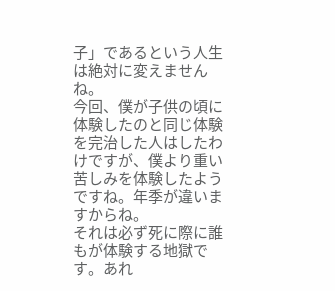子」であるという人生は絶対に変えませんね。
今回、僕が子供の頃に体験したのと同じ体験を完治した人はしたわけですが、僕より重い苦しみを体験したようですね。年季が違いますからね。
それは必ず死に際に誰もが体験する地獄です。あれ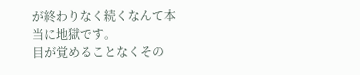が終わりなく続くなんて本当に地獄です。
目が覚めることなくその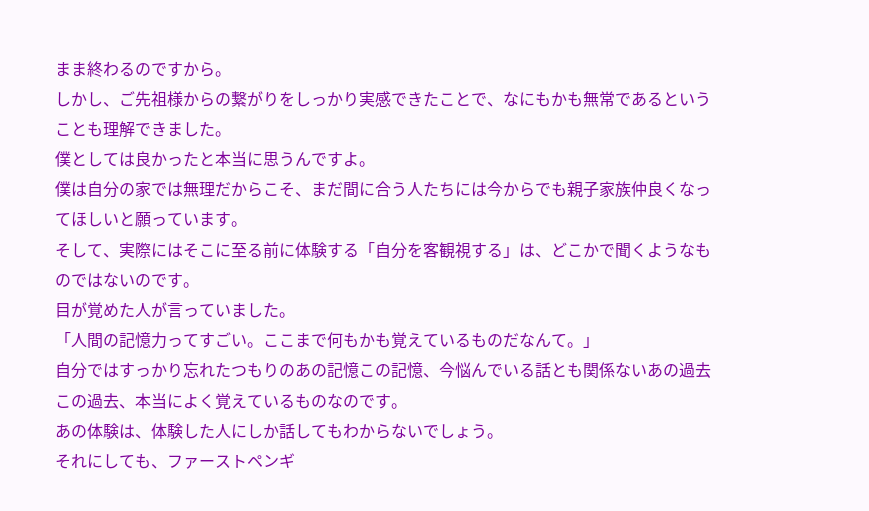まま終わるのですから。
しかし、ご先祖様からの繋がりをしっかり実感できたことで、なにもかも無常であるということも理解できました。
僕としては良かったと本当に思うんですよ。
僕は自分の家では無理だからこそ、まだ間に合う人たちには今からでも親子家族仲良くなってほしいと願っています。
そして、実際にはそこに至る前に体験する「自分を客観視する」は、どこかで聞くようなものではないのです。
目が覚めた人が言っていました。
「人間の記憶力ってすごい。ここまで何もかも覚えているものだなんて。」
自分ではすっかり忘れたつもりのあの記憶この記憶、今悩んでいる話とも関係ないあの過去この過去、本当によく覚えているものなのです。
あの体験は、体験した人にしか話してもわからないでしょう。
それにしても、ファーストペンギ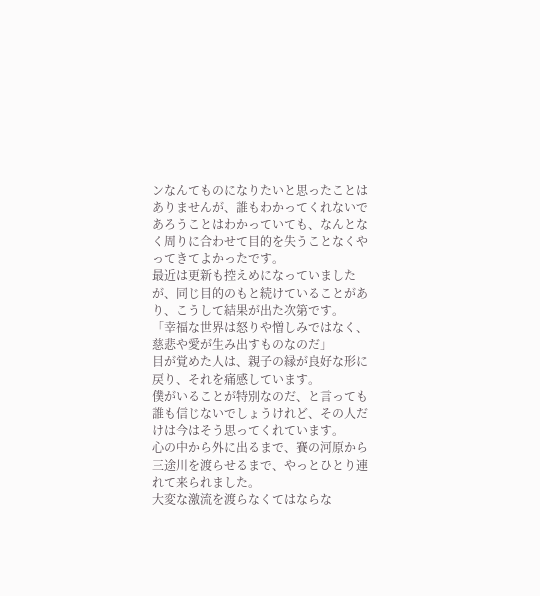ンなんてものになりたいと思ったことはありませんが、誰もわかってくれないであろうことはわかっていても、なんとなく周りに合わせて目的を失うことなくやってきてよかったです。
最近は更新も控えめになっていましたが、同じ目的のもと続けていることがあり、こうして結果が出た次第です。
「幸福な世界は怒りや憎しみではなく、慈悲や愛が生み出すものなのだ」
目が覚めた人は、親子の縁が良好な形に戻り、それを痛感しています。
僕がいることが特別なのだ、と言っても誰も信じないでしょうけれど、その人だけは今はそう思ってくれています。
心の中から外に出るまで、賽の河原から三途川を渡らせるまで、やっとひとり連れて来られました。
大変な激流を渡らなくてはならな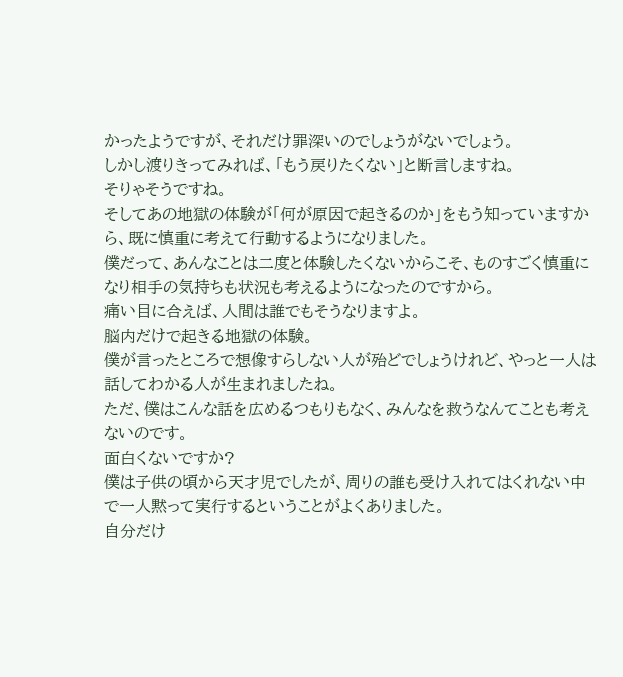かったようですが、それだけ罪深いのでしょうがないでしょう。
しかし渡りきってみれば、「もう戻りたくない」と断言しますね。
そりゃそうですね。
そしてあの地獄の体験が「何が原因で起きるのか」をもう知っていますから、既に慎重に考えて行動するようになりました。
僕だって、あんなことは二度と体験したくないからこそ、ものすごく慎重になり相手の気持ちも状況も考えるようになったのですから。
痛い目に合えば、人間は誰でもそうなりますよ。
脳内だけで起きる地獄の体験。
僕が言ったところで想像すらしない人が殆どでしょうけれど、やっと一人は話してわかる人が生まれましたね。
ただ、僕はこんな話を広めるつもりもなく、みんなを救うなんてことも考えないのです。
面白くないですか?
僕は子供の頃から天才児でしたが、周りの誰も受け入れてはくれない中で一人黙って実行するということがよくありました。
自分だけ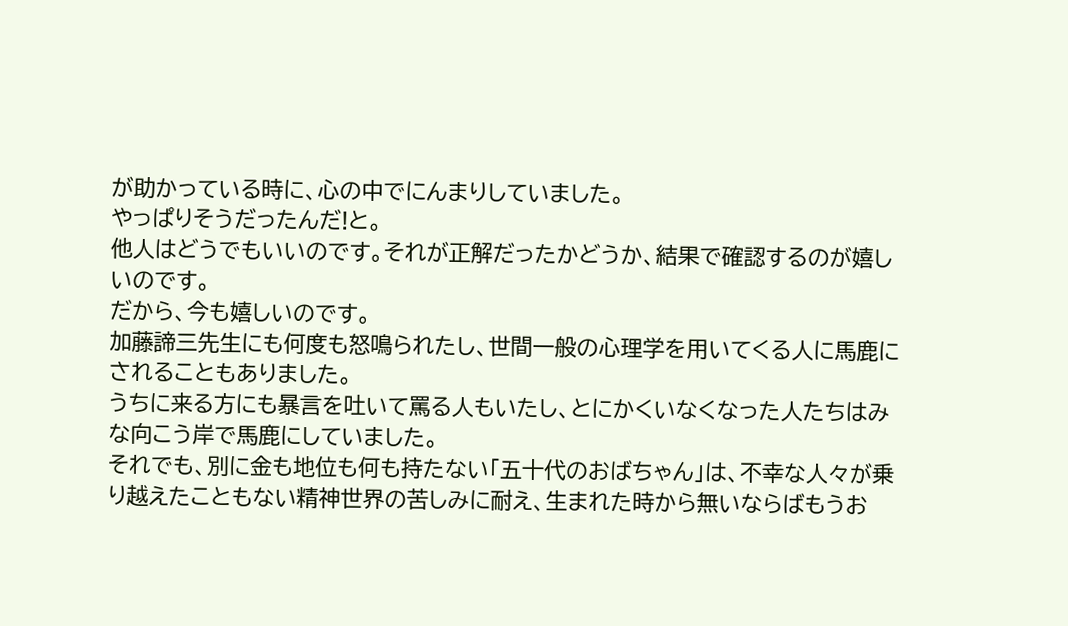が助かっている時に、心の中でにんまりしていました。
やっぱりそうだったんだ!と。
他人はどうでもいいのです。それが正解だったかどうか、結果で確認するのが嬉しいのです。
だから、今も嬉しいのです。
加藤諦三先生にも何度も怒鳴られたし、世間一般の心理学を用いてくる人に馬鹿にされることもありました。
うちに来る方にも暴言を吐いて罵る人もいたし、とにかくいなくなった人たちはみな向こう岸で馬鹿にしていました。
それでも、別に金も地位も何も持たない「五十代のおばちゃん」は、不幸な人々が乗り越えたこともない精神世界の苦しみに耐え、生まれた時から無いならばもうお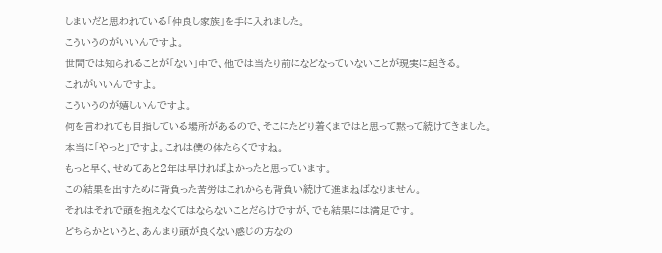しまいだと思われている「仲良し家族」を手に入れました。
こういうのがいいんですよ。
世間では知られることが「ない」中で、他では当たり前になどなっていないことが現実に起きる。
これがいいんですよ。
こういうのが嬉しいんですよ。
何を言われても目指している場所があるので、そこにたどり着くまではと思って黙って続けてきました。
本当に「やっと」ですよ。これは僕の体たらくですね。
もっと早く、せめてあと2年は早ければよかったと思っています。
この結果を出すために背負った苦労はこれからも背負い続けて進まねばなりません。
それはそれで頭を抱えなくてはならないことだらけですが、でも結果には満足です。
どちらかというと、あんまり頭が良くない感じの方なの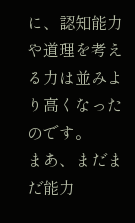に、認知能力や道理を考える力は並みより高くなったのです。
まあ、まだまだ能力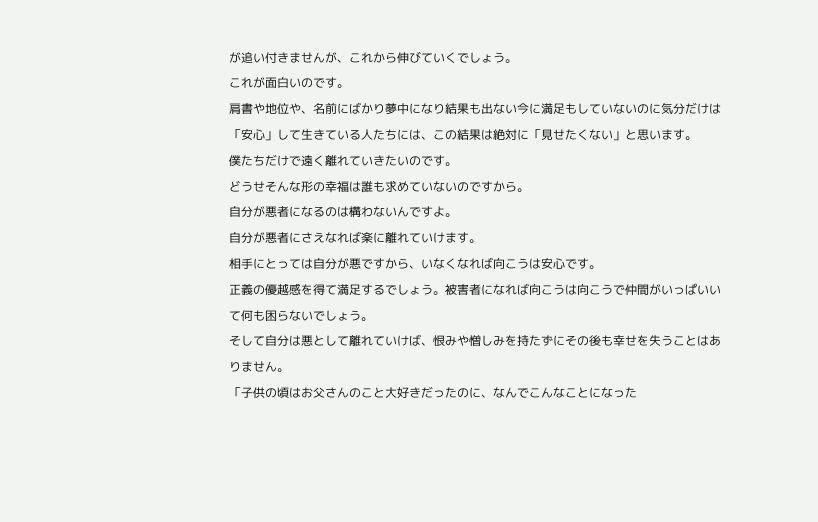が追い付きませんが、これから伸びていくでしょう。
これが面白いのです。
肩書や地位や、名前にばかり夢中になり結果も出ない今に満足もしていないのに気分だけは「安心」して生きている人たちには、この結果は絶対に「見せたくない」と思います。
僕たちだけで遠く離れていきたいのです。
どうせそんな形の幸福は誰も求めていないのですから。
自分が悪者になるのは構わないんですよ。
自分が悪者にさえなれば楽に離れていけます。
相手にとっては自分が悪ですから、いなくなれば向こうは安心です。
正義の優越感を得て満足するでしょう。被害者になれば向こうは向こうで仲間がいっぱいいて何も困らないでしょう。
そして自分は悪として離れていけば、恨みや憎しみを持たずにその後も幸せを失うことはありません。
「子供の頃はお父さんのこと大好きだったのに、なんでこんなことになった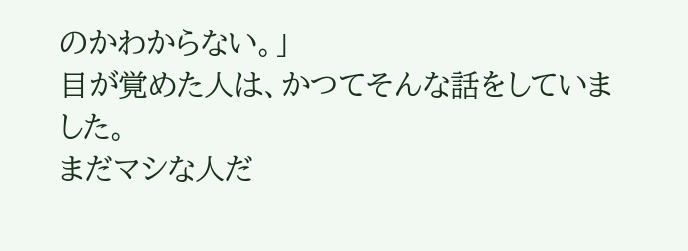のかわからない。」
目が覚めた人は、かつてそんな話をしていました。
まだマシな人だ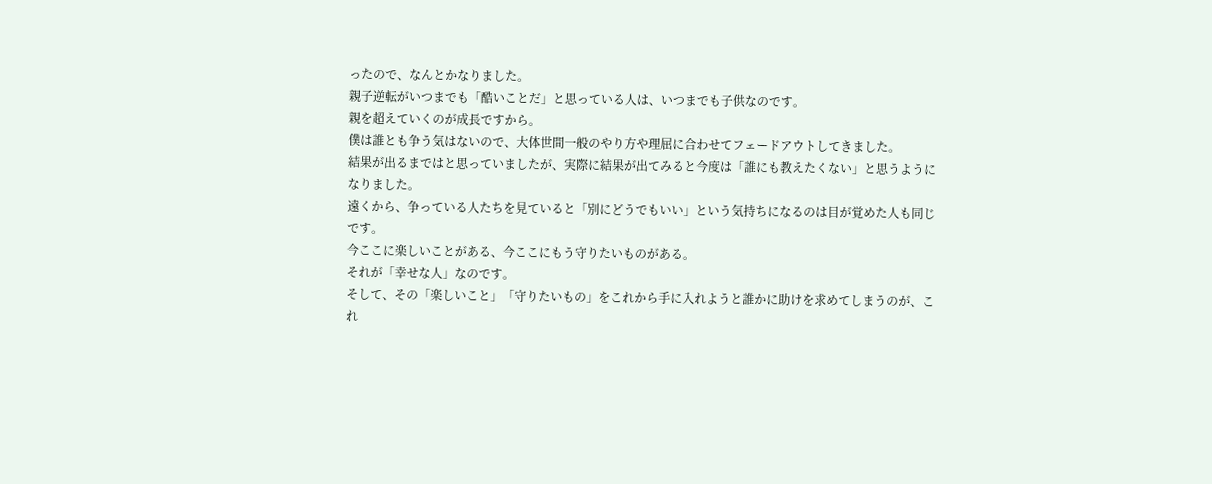ったので、なんとかなりました。
親子逆転がいつまでも「酷いことだ」と思っている人は、いつまでも子供なのです。
親を超えていくのが成長ですから。
僕は誰とも争う気はないので、大体世間一般のやり方や理屈に合わせてフェードアウトしてきました。
結果が出るまではと思っていましたが、実際に結果が出てみると今度は「誰にも教えたくない」と思うようになりました。
遠くから、争っている人たちを見ていると「別にどうでもいい」という気持ちになるのは目が覚めた人も同じです。
今ここに楽しいことがある、今ここにもう守りたいものがある。
それが「幸せな人」なのです。
そして、その「楽しいこと」「守りたいもの」をこれから手に入れようと誰かに助けを求めてしまうのが、これ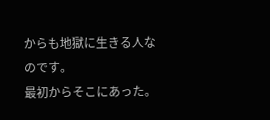からも地獄に生きる人なのです。
最初からそこにあった。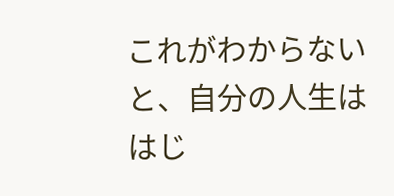これがわからないと、自分の人生ははじ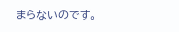まらないのです。